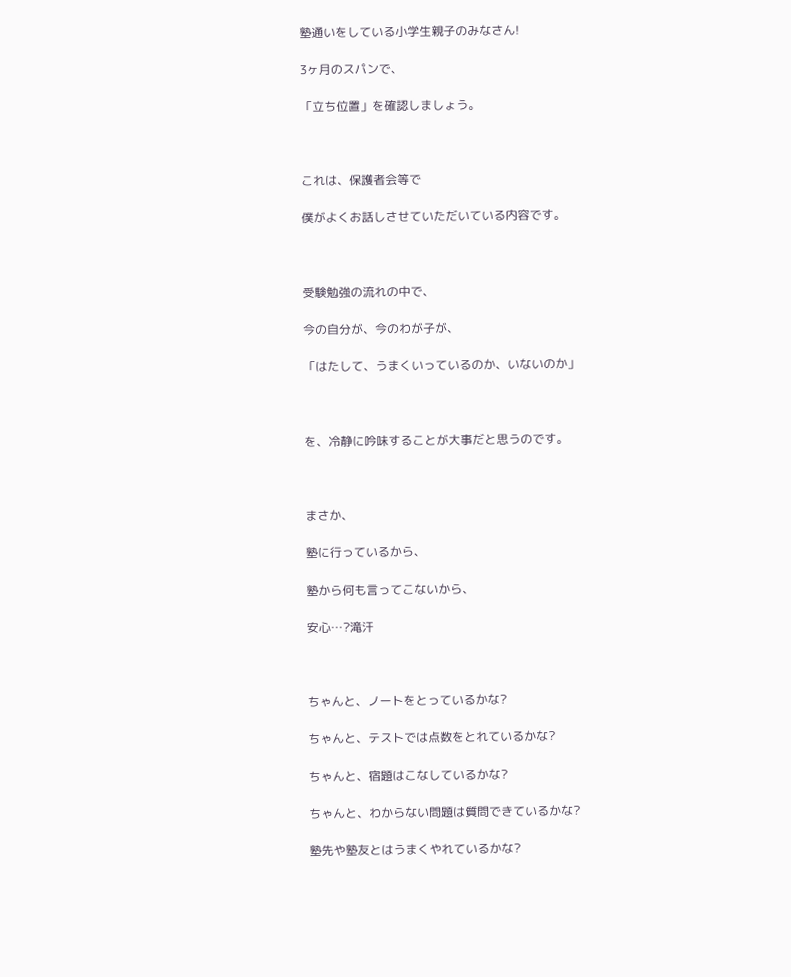塾通いをしている小学生親子のみなさん!

3ヶ月のスパンで、

「立ち位置」を確認しましょう。



これは、保護者会等で

僕がよくお話しさせていただいている内容です。



受験勉強の流れの中で、

今の自分が、今のわが子が、

「はたして、うまくいっているのか、いないのか」



を、冷静に吟味することが大事だと思うのです。



まさか、

塾に行っているから、

塾から何も言ってこないから、

安心…?滝汗



ちゃんと、ノートをとっているかな?

ちゃんと、テストでは点数をとれているかな?

ちゃんと、宿題はこなしているかな?

ちゃんと、わからない問題は質問できているかな?

塾先や塾友とはうまくやれているかな?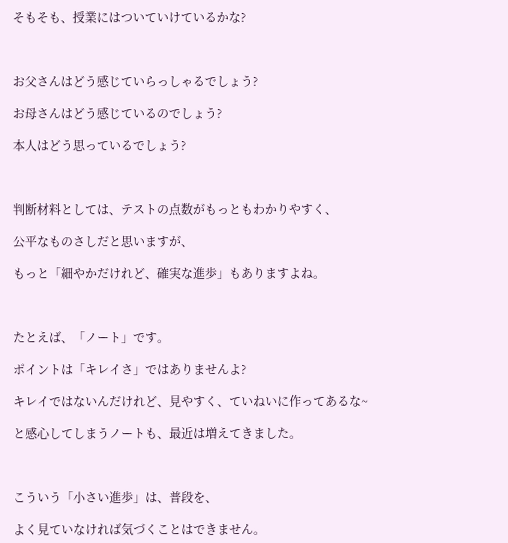そもそも、授業にはついていけているかな?



お父さんはどう感じていらっしゃるでしょう?

お母さんはどう感じているのでしょう?

本人はどう思っているでしょう?



判断材料としては、テストの点数がもっともわかりやすく、

公平なものさしだと思いますが、

もっと「細やかだけれど、確実な進歩」もありますよね。



たとえば、「ノート」です。

ポイントは「キレイさ」ではありませんよ?

キレイではないんだけれど、見やすく、ていねいに作ってあるな~

と感心してしまうノートも、最近は増えてきました。



こういう「小さい進歩」は、普段を、

よく見ていなければ気づくことはできません。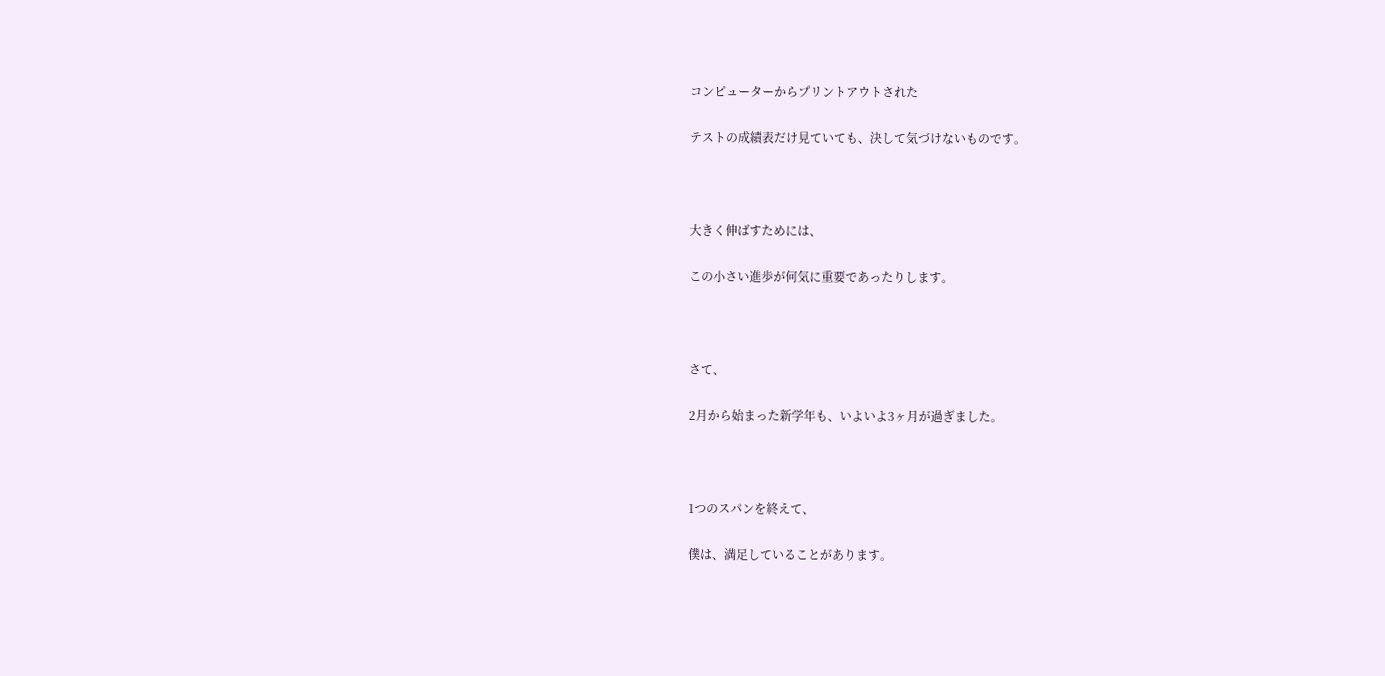コンピューターからプリントアウトされた

テストの成績表だけ見ていても、決して気づけないものです。



大きく伸ばすためには、

この小さい進歩が何気に重要であったりします。



さて、

2月から始まった新学年も、いよいよ3ヶ月が過ぎました。



1つのスパンを終えて、

僕は、満足していることがあります。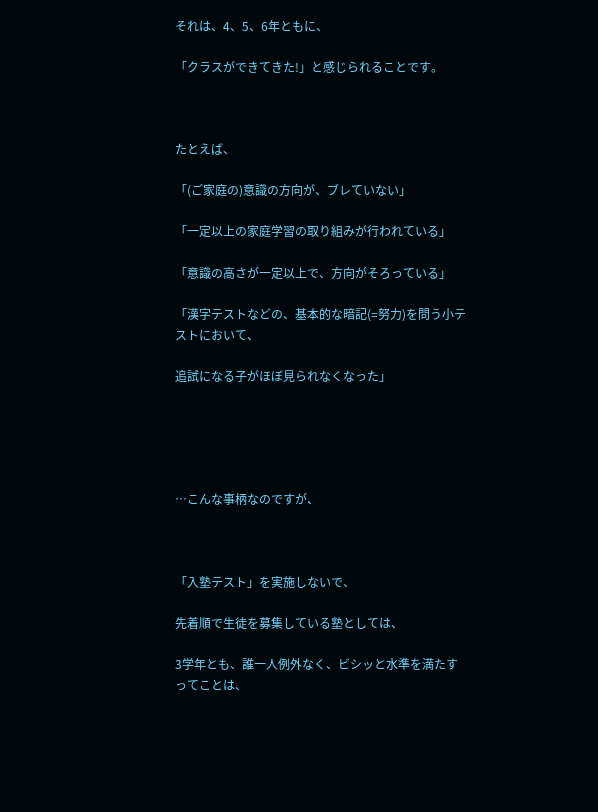それは、4、5、6年ともに、

「クラスができてきた!」と感じられることです。



たとえば、

「(ご家庭の)意識の方向が、ブレていない」

「一定以上の家庭学習の取り組みが行われている」

「意識の高さが一定以上で、方向がそろっている」

「漢字テストなどの、基本的な暗記(=努力)を問う小テストにおいて、

追試になる子がほぼ見られなくなった」





…こんな事柄なのですが、



「入塾テスト」を実施しないで、

先着順で生徒を募集している塾としては、

3学年とも、誰一人例外なく、ビシッと水準を満たすってことは、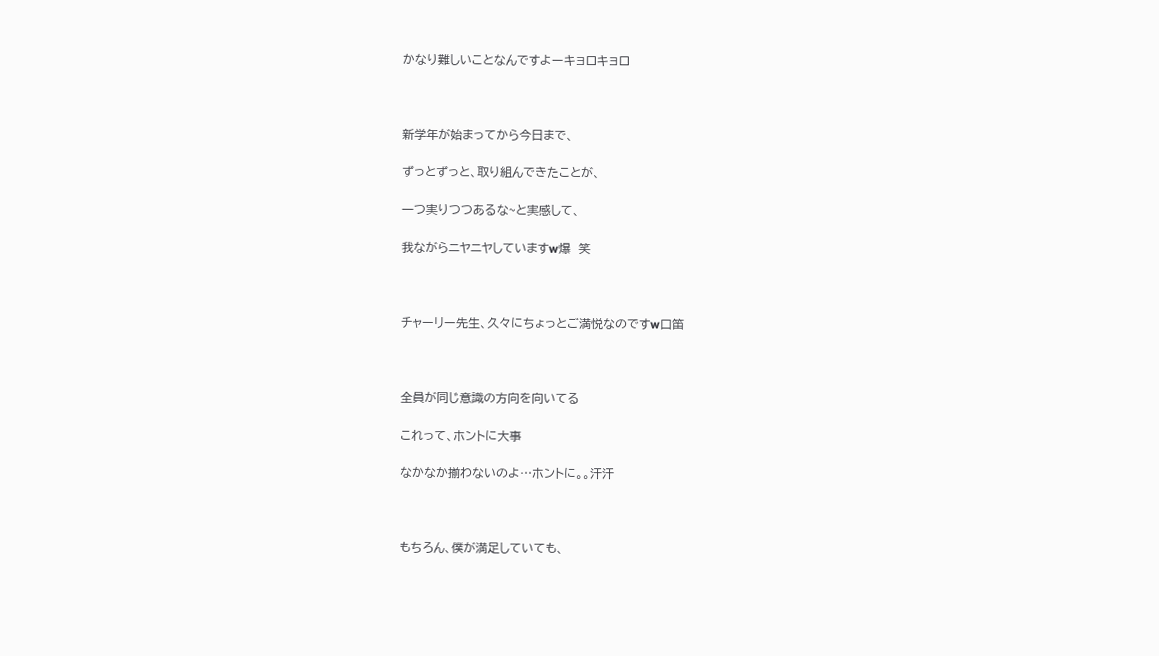かなり難しいことなんですよーキョロキョロ



新学年が始まってから今日まで、

ずっとずっと、取り組んできたことが、

一つ実りつつあるな~と実感して、

我ながらニヤニヤしていますw爆  笑



チャーリー先生、久々にちょっとご満悦なのですw口笛



全員が同じ意識の方向を向いてる

これって、ホントに大事

なかなか揃わないのよ…ホントに。。汗汗



もちろん、僕が満足していても、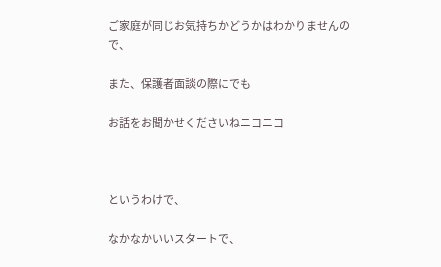ご家庭が同じお気持ちかどうかはわかりませんので、

また、保護者面談の際にでも

お話をお聞かせくださいねニコニコ



というわけで、

なかなかいいスタートで、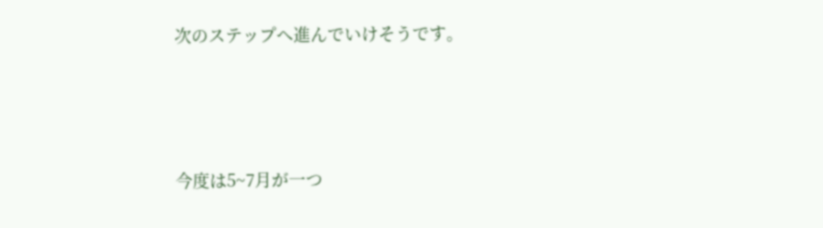次のステップへ進んでいけそうです。



今度は5~7月が一つ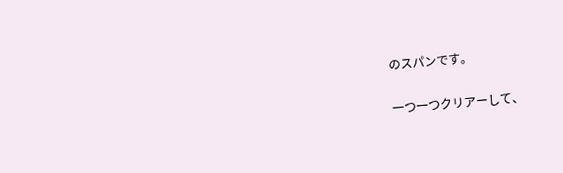のスパンです。

一つ一つクリアーして、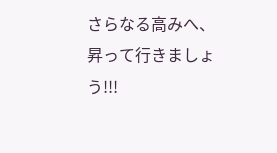さらなる高みへ、昇って行きましょう!!!